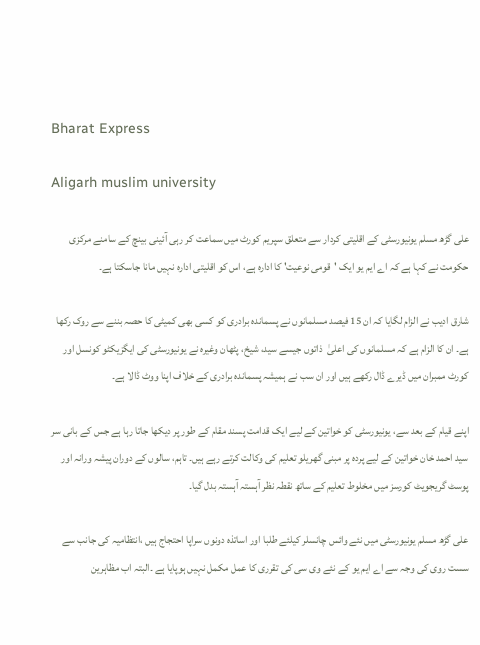Bharat Express

Aligarh muslim university

علی گڑھ مسلم یونیورسٹی کے اقلیتی کردار سے متعلق سپریم کورٹ میں سماعت کر رہی آئینی بینچ کے سامنے مرکزی حکومت نے کہا ہے کہ اے ایم یو ایک 'قومی نوعیت' کا ادارہ ہے، اس کو اقلیتی ادارہ نہیں مانا جاسکتا ہے۔

شارق ادیب نے الزام لگایا کہ ان 15 فیصد مسلمانوں نے پسماندہ برادری کو کسی بھی کمیٹی کا حصہ بننے سے روک رکھا ہے۔ ان کا الزام ہے کہ مسلمانوں کی اعلیٰ  ذاتوں جیسے سید، شیخ، پٹھان وغیرہ نے یونیورسٹی کی ایگزیکٹو کونسل اور کورٹ ممبران میں ڈیرے ڈال رکھے ہیں اور ان سب نے ہمیشہ پسماندہ برادری کے خلاف اپنا ووٹ ڈالا ہے۔

اپنے قیام کے بعد سے، یونیورسٹی کو خواتین کے لیے ایک قدامت پسند مقام کے طور پر دیکھا جاتا رہا ہے جس کے بانی سر سید احمد خان خواتین کے لیے پردہ پر مبنی گھریلو تعلیم کی وکالت کرتے رہے ہیں۔ تاہم، سالوں کے دوران پیشہ ورانہ اور پوسٹ گریجویٹ کورسز میں مخلوط تعلیم کے ساتھ نقطہ نظر آہستہ آہستہ بدل گیا۔

علی گڑھ مسلم یونیورسٹی میں نئے وائس چانسلر کیلئے طلبا اور اساتذہ دونوں سراپا احتجاج ہیں ،انتظامیہ کی جانب سے سست روی کی وجہ سے اے ایم یو کے نئے وی سی کی تقرری کا عمل مکمل نہیں ہوپایا ہے ۔البتہ اب مظاہرین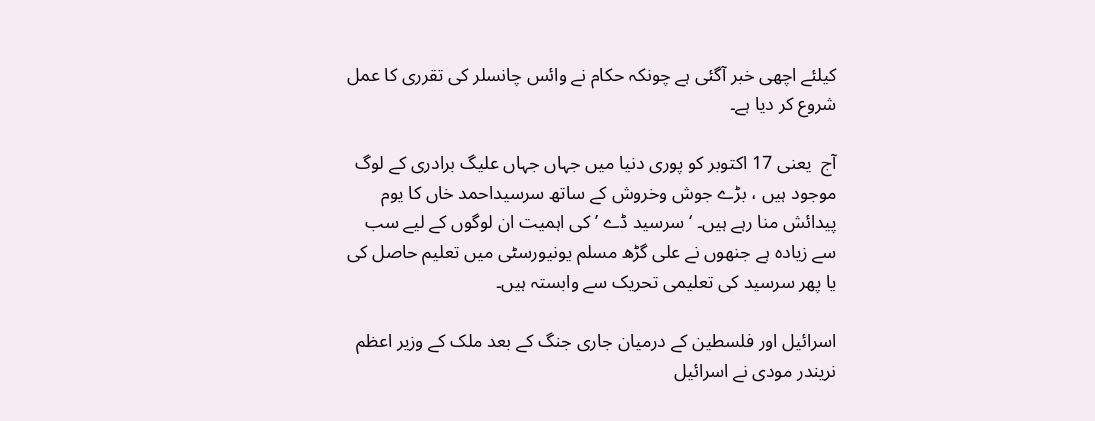کیلئے اچھی خبر آگئی ہے چونکہ حکام نے وائس چانسلر کی تقرری کا عمل شروع کر دیا ہے۔

آج  یعنی 17 اکتوبر کو پوری دنیا میں جہاں جہاں علیگ برادری کے لوگ موجود ہیں ، بڑے جوش وخروش کے ساتھ سرسیداحمد خاں کا یوم پیدائش منا رہے ہیں۔ ‘سرسید ڈے ’ کی اہمیت ان لوگوں کے لیے سب سے زیادہ ہے جنھوں نے علی گڑھ مسلم یونیورسٹی میں تعلیم حاصل کی یا پھر سرسید کی تعلیمی تحریک سے وابستہ ہیں۔

اسرائیل اور فلسطین کے درمیان جاری جنگ کے بعد ملک کے وزیر اعظم نریندر مودی نے اسرائیل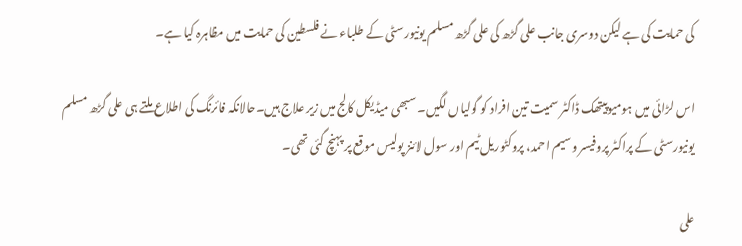کی حمایت کی ہے لیکن دوسری جانب علی گڑھ کی علی گڑھ مسلم یونیورسٹی کے طلباء نے فلسطین کی حمایت میں مظاہرہ کیا ہے۔

اس لڑائی میں ہومیوپیتھک ڈاکٹر سمیت تین افراد کو گولیاں لگیں۔ سبھی میڈیکل کالج میں زیر علاج ہیں۔حالانکہ فائرنگ کی اطلاع ملتے ہی علی گڑھ مسلم یونیورسٹی کے پراکٹر پروفیسر وسیم احمد، پروکٹوریل ٹیم اور سول لائنز پولیس موقع پر پہنچ گئی تھی۔

علی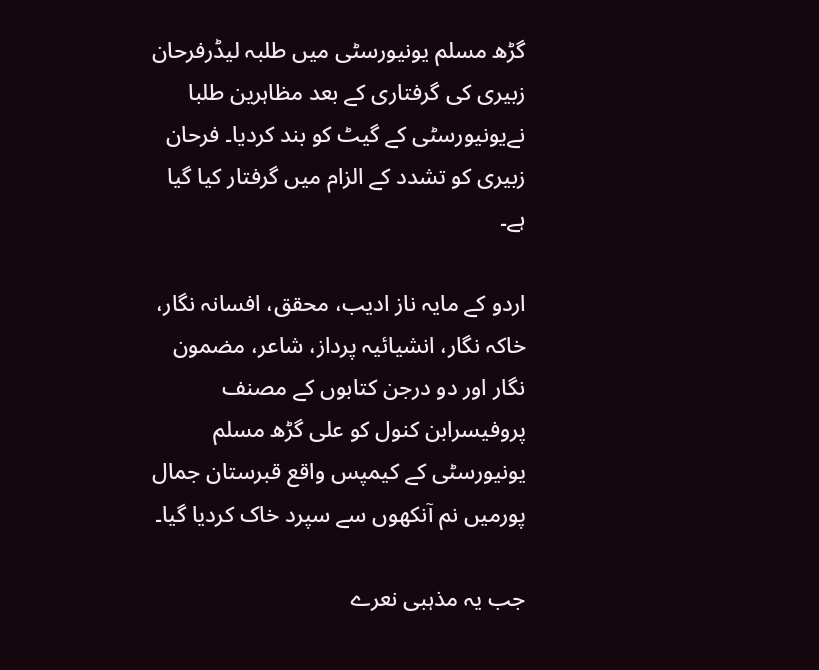گڑھ مسلم یونیورسٹی میں طلبہ لیڈرفرحان زبیری کی گرفتاری کے بعد مظاہرین طلبا نےیونیورسٹی کے گیٹ کو بند کردیا۔ فرحان زبیری کو تشدد کے الزام میں گرفتار کیا گیا ہے۔

اردو کے مایہ ناز ادیب، محقق، افسانہ نگار، خاکہ نگار، انشیائیہ پرداز، شاعر، مضمون نگار اور دو درجن کتابوں کے مصنف پروفیسرابن کنول کو علی گڑھ مسلم یونیورسٹی کے کیمپس واقع قبرستان جمال پورمیں نم آنکھوں سے سپرد خاک کردیا گیا۔

جب یہ مذہبی نعرے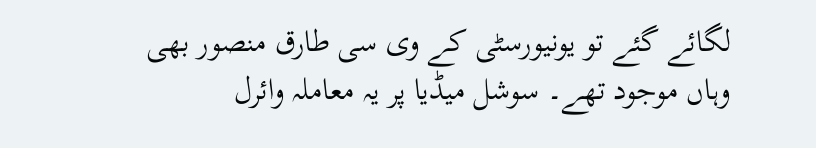لگائے گئے تو یونیورسٹی کے وی سی طارق منصور بھی وہاں موجود تھے۔ سوشل میڈیا پر یہ معاملہ وائرل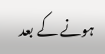ہونے کے بعد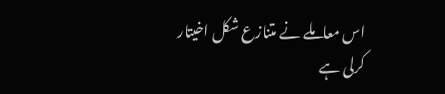اس معاملے نے متنازع شکل اخیتار  کرلی ہے